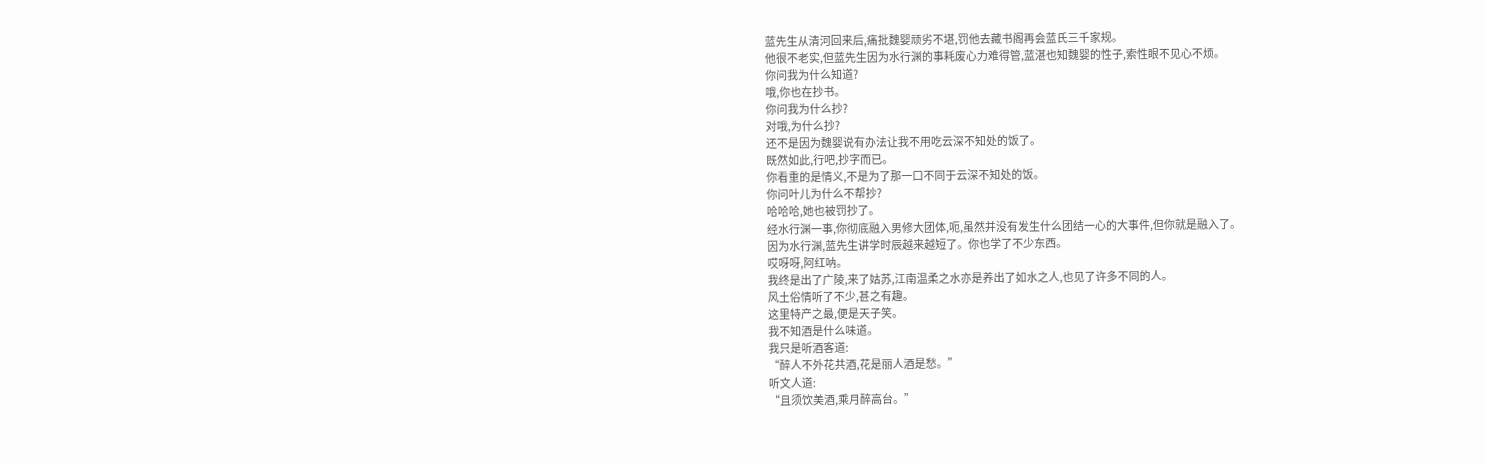蓝先生从清河回来后,痛批魏婴顽劣不堪,罚他去藏书阁再会蓝氏三千家规。
他很不老实,但蓝先生因为水行渊的事耗废心力难得管,蓝湛也知魏婴的性子,索性眼不见心不烦。
你问我为什么知道?
哦,你也在抄书。
你问我为什么抄?
对哦,为什么抄?
还不是因为魏婴说有办法让我不用吃云深不知处的饭了。
既然如此,行吧,抄字而已。
你看重的是情义,不是为了那一口不同于云深不知处的饭。
你问叶儿为什么不帮抄?
哈哈哈,她也被罚抄了。
经水行渊一事,你彻底融入男修大团体,呃,虽然并没有发生什么团结一心的大事件,但你就是融入了。
因为水行渊,蓝先生讲学时辰越来越短了。你也学了不少东西。
哎呀呀,阿红呐。
我终是出了广陵,来了姑苏,江南温柔之水亦是养出了如水之人,也见了许多不同的人。
风土俗情听了不少,甚之有趣。
这里特产之最,便是天子笑。
我不知酒是什么味道。
我只是听酒客道:
“醉人不外花共酒,花是丽人酒是愁。”
听文人道:
“且须饮美酒,乘月醉高台。”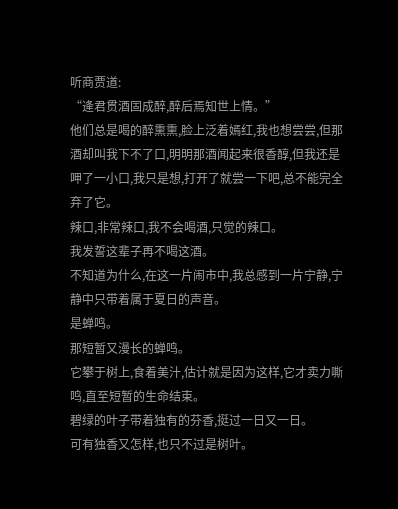听商贾道:
“逄君贯酒固成醉,醉后焉知世上情。”
他们总是喝的醉熏熏,脸上泛着嫣红,我也想尝尝,但那酒却叫我下不了口,明明那酒闻起来很香醇,但我还是呷了一小口,我只是想,打开了就尝一下吧,总不能完全弃了它。
辣口,非常辣口,我不会喝酒,只觉的辣口。
我发誓这辈子再不喝这酒。
不知道为什么,在这一片闹市中,我总感到一片宁静,宁静中只带着属于夏日的声音。
是蝉鸣。
那短暂又漫长的蝉鸣。
它攀于树上,食着美汁,估计就是因为这样,它才卖力嘶鸣,直至短暂的生命结束。
碧绿的叶子带着独有的芬香,挺过一日又一日。
可有独香又怎样,也只不过是树叶。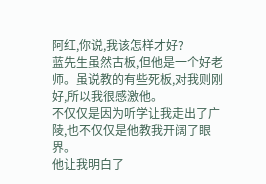阿红,你说,我该怎样才好?
蓝先生虽然古板,但他是一个好老师。虽说教的有些死板,对我则刚好,所以我很感激他。
不仅仅是因为听学让我走出了广陵,也不仅仅是他教我开阔了眼界。
他让我明白了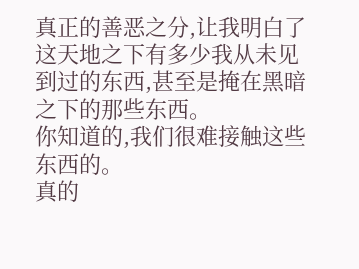真正的善恶之分,让我明白了这天地之下有多少我从未见到过的东西,甚至是掩在黑暗之下的那些东西。
你知道的,我们很难接触这些东西的。
真的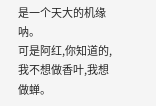是一个天大的机缘呐。
可是阿红,你知道的,我不想做香叶,我想做蝉。